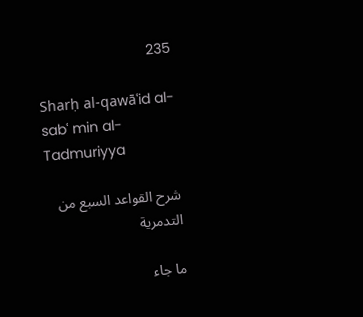235

Sharḥ al-qawāʿid al-sabʿ min al-Tadmuriyya

شرح القواعد السبع من التدمرية

ما جاء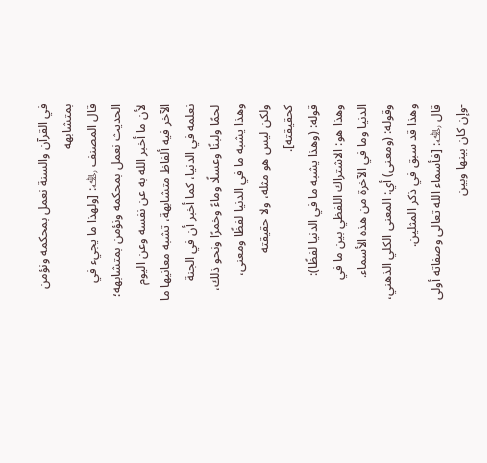في القرآن والسنة نعمل بمحكمه ونؤمن بمتشابهه
قال المصنف ﵀: [ولهذا ما يجيء في الحديث نعمل بمحكمه ونؤمن بمتشابهه؛ لأن ما أخبر الله به عن نفسه وعن اليوم الآخر فيه ألفاظ متشابهة، تشبه معانيها ما نعلمه في الدنيا، كما أخبر أن في الجنة لحمًا ولبنًا وعسلًا وماءً وخمرًا ونحو ذلك، وهذا يشبه ما في الدنيا لفظًا ومعنى، ولكن ليس هو مثله، ولا حقيقته كحقيقته].
قوله: (وهذا يشبه ما في الدنيا لفظًا):
وهذا هو: الاشتراك اللفظي بين ما في الدنيا وما في الآخرة من هذه الأسماء.
وقوله: (ومعنى) أي: المعنى الكلي الذهني، وهذا قد سبق في ذكر المثلين.
قال ﵀: [فأسماء الله تعالى وصفاته أولى -وإن كان بينها وبين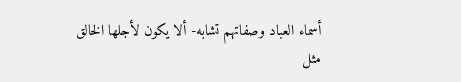أسماء العباد وصفاتهم تشابه- ألا يكون لأجلها الخالق مثل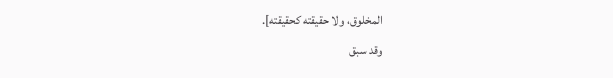المخلوق، ولا حقيقته كحقيقته].
وقد سبق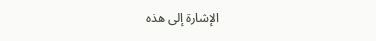الإشارة إلى هذه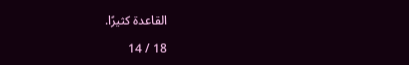القاعدة كثيرًا.

18 / 14